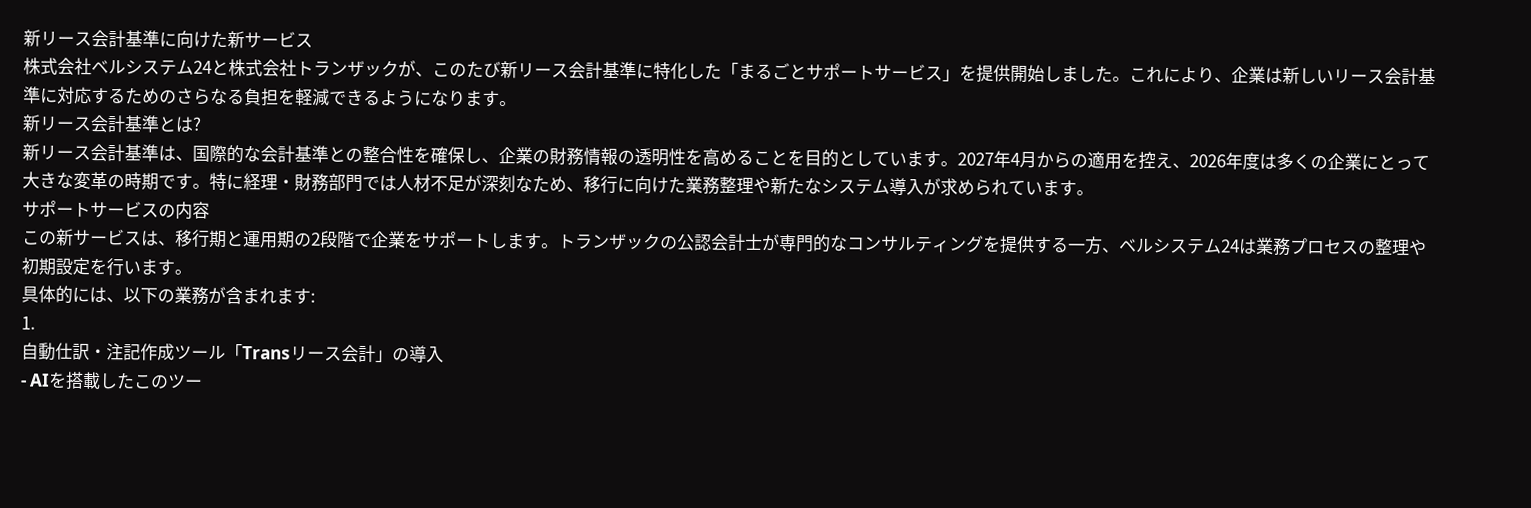新リース会計基準に向けた新サービス
株式会社ベルシステム24と株式会社トランザックが、このたび新リース会計基準に特化した「まるごとサポートサービス」を提供開始しました。これにより、企業は新しいリース会計基準に対応するためのさらなる負担を軽減できるようになります。
新リース会計基準とは?
新リース会計基準は、国際的な会計基準との整合性を確保し、企業の財務情報の透明性を高めることを目的としています。2027年4月からの適用を控え、2026年度は多くの企業にとって大きな変革の時期です。特に経理・財務部門では人材不足が深刻なため、移行に向けた業務整理や新たなシステム導入が求められています。
サポートサービスの内容
この新サービスは、移行期と運用期の2段階で企業をサポートします。トランザックの公認会計士が専門的なコンサルティングを提供する一方、ベルシステム24は業務プロセスの整理や初期設定を行います。
具体的には、以下の業務が含まれます:
1.
自動仕訳・注記作成ツール「Transリース会計」の導入
- AIを搭載したこのツー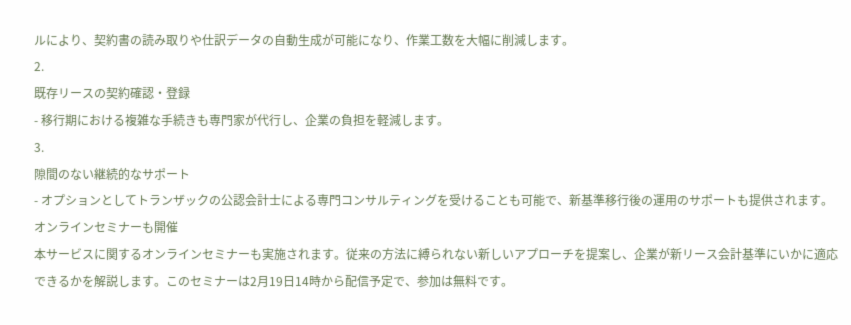ルにより、契約書の読み取りや仕訳データの自動生成が可能になり、作業工数を大幅に削減します。
2.
既存リースの契約確認・登録
- 移行期における複雑な手続きも専門家が代行し、企業の負担を軽減します。
3.
隙間のない継続的なサポート
- オプションとしてトランザックの公認会計士による専門コンサルティングを受けることも可能で、新基準移行後の運用のサポートも提供されます。
オンラインセミナーも開催
本サービスに関するオンラインセミナーも実施されます。従来の方法に縛られない新しいアプローチを提案し、企業が新リース会計基準にいかに適応できるかを解説します。このセミナーは2月19日14時から配信予定で、参加は無料です。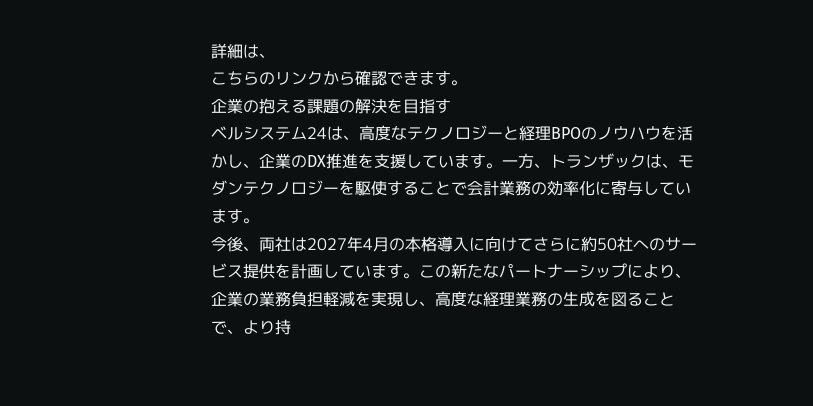詳細は、
こちらのリンクから確認できます。
企業の抱える課題の解決を目指す
ベルシステム24は、高度なテクノロジーと経理BPOのノウハウを活かし、企業のDX推進を支援しています。一方、トランザックは、モダンテクノロジーを駆使することで会計業務の効率化に寄与しています。
今後、両社は2027年4月の本格導入に向けてさらに約50社へのサービス提供を計画しています。この新たなパートナーシップにより、企業の業務負担軽減を実現し、高度な経理業務の生成を図ることで、より持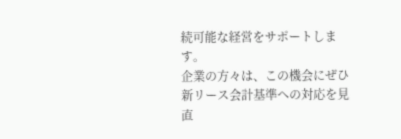続可能な経営をサポートします。
企業の方々は、この機会にぜひ新リース会計基準への対応を見直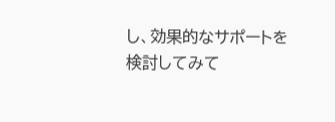し、効果的なサポートを検討してみて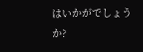はいかがでしょうか?